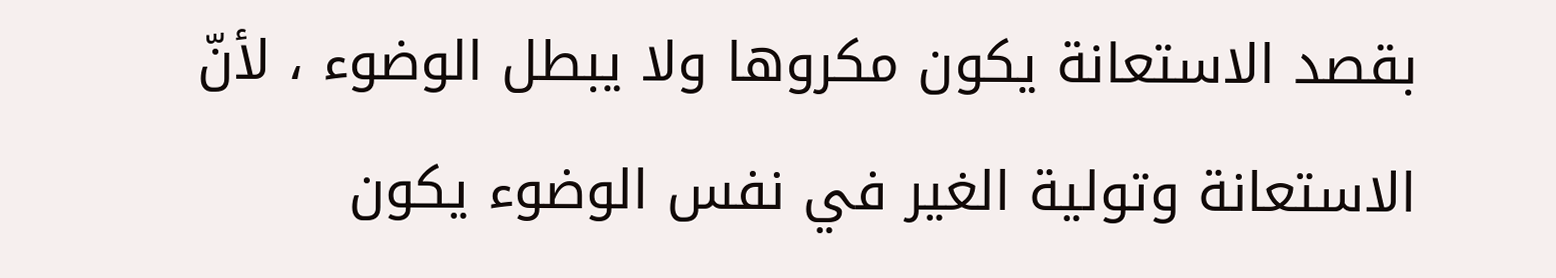بقصد الاستعانة يكون مكروها ولا يبطل الوضوء ، لأنّ الاستعانة وتولية الغير في نفس الوضوء يكون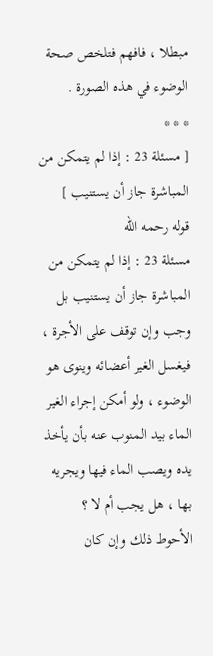مبطلا ، فافهم فتلخص صحة الوضوء في هذه الصورة .
* * *
[ مسئلة 23 : إذا لم يتمكن من المباشرة جاز أن يستنيب ]
قوله رحمه اللّه
مسئلة 23 : إذا لم يتمكن من المباشرة جاز أن يستنيب بل وجب وإن توقف على الأجرة ، فيغسل الغير أعضائه وينوى هو الوضوء ، ولو أمكن إجراء الغير الماء بيد المنوب عنه بأن يأخذ يده ويصب الماء فيها ويجريه بها ، هل يجب أم لا ؟
الأحوط ذلك وإن كان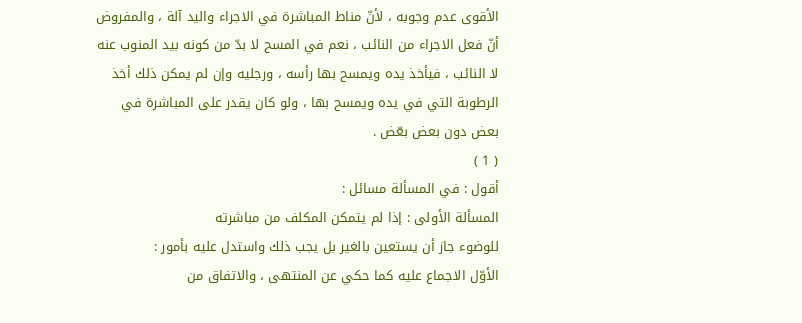الأقوى عدم وجوبه ، لأنّ مناط المباشرة في الاجراء واليد آلة ، والمفروض أنّ فعل الاجراء من النائب ، نعم في المسح لا بدّ من كونه بيد المنوب عنه لا النائب ، فيأخذ يده ويمسح بها رأسه ، ورجليه وإن لم يمكن ذلك أخذ الرطوبة التي في يده ويمسح بها ، ولو كان يقدر على المباشرة في بعض دون بعض بعّض .
( 1 )
أقول : في المسألة مسائل :
المسألة الأولى : إذا لم يتمكن المكلف من مباشرته
للوضوء جاز أن يستعين بالغير بل يجب ذلك واستدل عليه بأمور :
الأوّل الاجماع عليه كما حكي عن المنتهى ، والاتفاق من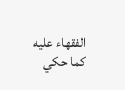الفقهاء عليه كما حكي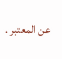عن المعتبر .